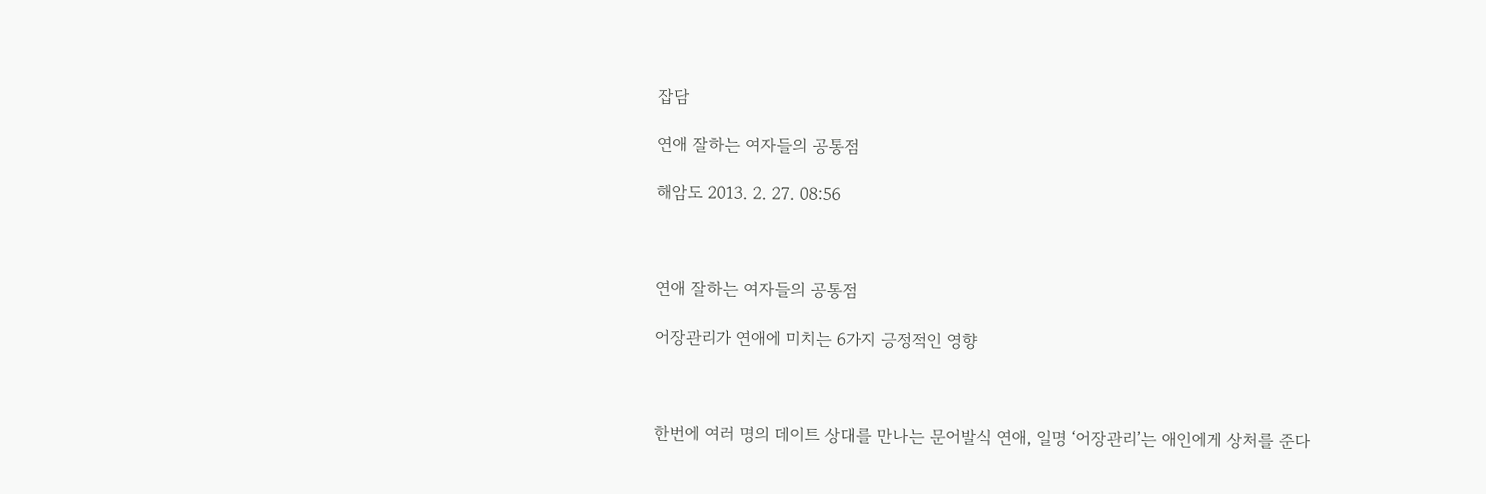잡담

연애 잘하는 여자들의 공통점

해암도 2013. 2. 27. 08:56



연애 잘하는 여자들의 공통점

어장관리가 연애에 미치는 6가지 긍정적인 영향



한번에 여러 명의 데이트 상대를 만나는 문어발식 연애, 일명 ‘어장관리’는 애인에게 상처를 준다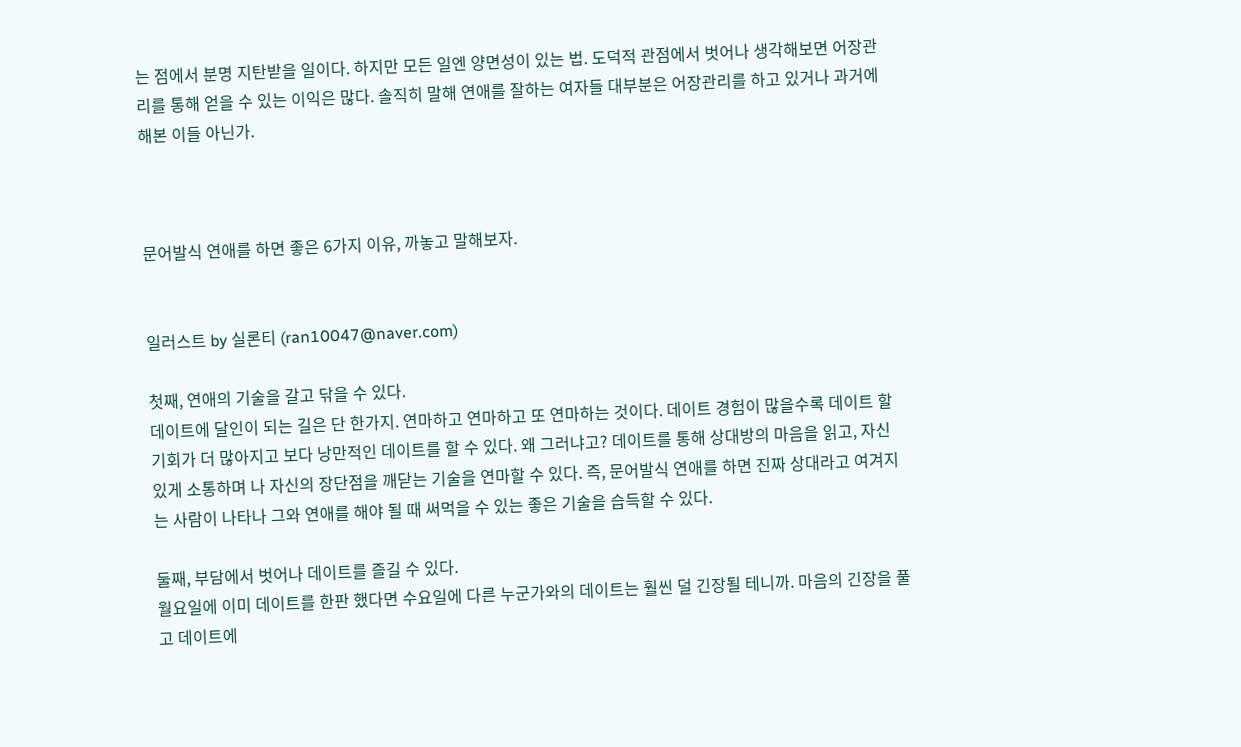는 점에서 분명 지탄받을 일이다. 하지만 모든 일엔 양면성이 있는 법. 도덕적 관점에서 벗어나 생각해보면 어장관리를 통해 얻을 수 있는 이익은 많다. 솔직히 말해 연애를 잘하는 여자들 대부분은 어장관리를 하고 있거나 과거에 해본 이들 아닌가.



문어발식 연애를 하면 좋은 6가지 이유, 까놓고 말해보자.


일러스트 by 실론티 (ran10047@naver.com)

첫째, 연애의 기술을 갈고 닦을 수 있다.
데이트에 달인이 되는 길은 단 한가지. 연마하고 연마하고 또 연마하는 것이다. 데이트 경험이 많을수록 데이트 할 기회가 더 많아지고 보다 낭만적인 데이트를 할 수 있다. 왜 그러냐고? 데이트를 통해 상대방의 마음을 읽고, 자신 있게 소통하며 나 자신의 장단점을 깨닫는 기술을 연마할 수 있다. 즉, 문어발식 연애를 하면 진짜 상대라고 여겨지는 사람이 나타나 그와 연애를 해야 될 때 써먹을 수 있는 좋은 기술을 습득할 수 있다.

둘째, 부담에서 벗어나 데이트를 즐길 수 있다.
월요일에 이미 데이트를 한판 했다면 수요일에 다른 누군가와의 데이트는 훨씬 덜 긴장될 테니까. 마음의 긴장을 풀고 데이트에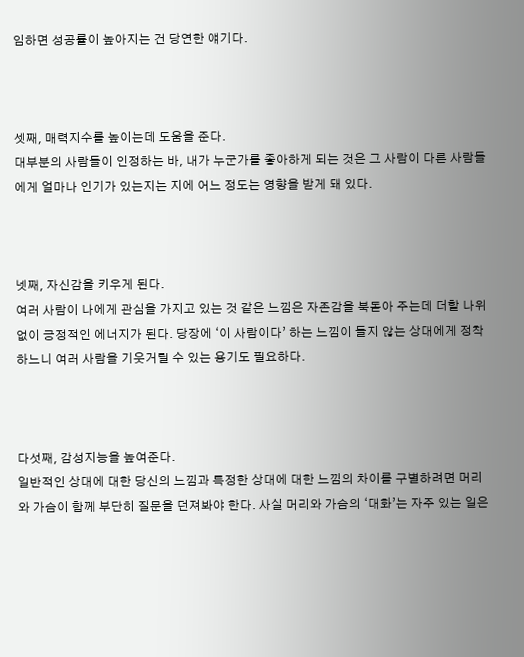임하면 성공률이 높아지는 건 당연한 얘기다.



셋째, 매력지수를 높이는데 도움을 준다.
대부분의 사람들이 인정하는 바, 내가 누군가를 좋아하게 되는 것은 그 사람이 다른 사람들에게 얼마나 인기가 있는지는 지에 어느 정도는 영향을 받게 돼 있다.



넷째, 자신감을 키우게 된다.
여러 사람이 나에게 관심을 가지고 있는 것 같은 느낌은 자존감을 북돋아 주는데 더할 나위 없이 긍정적인 에너지가 된다. 당장에 ‘이 사람이다’ 하는 느낌이 들지 않는 상대에게 정착하느니 여러 사람을 기웃거릴 수 있는 용기도 필요하다.



다섯째, 감성지능을 높여준다.
일반적인 상대에 대한 당신의 느낌과 특정한 상대에 대한 느낌의 차이를 구별하려면 머리와 가슴이 함께 부단히 질문을 던져봐야 한다. 사실 머리와 가슴의 ‘대화’는 자주 있는 일은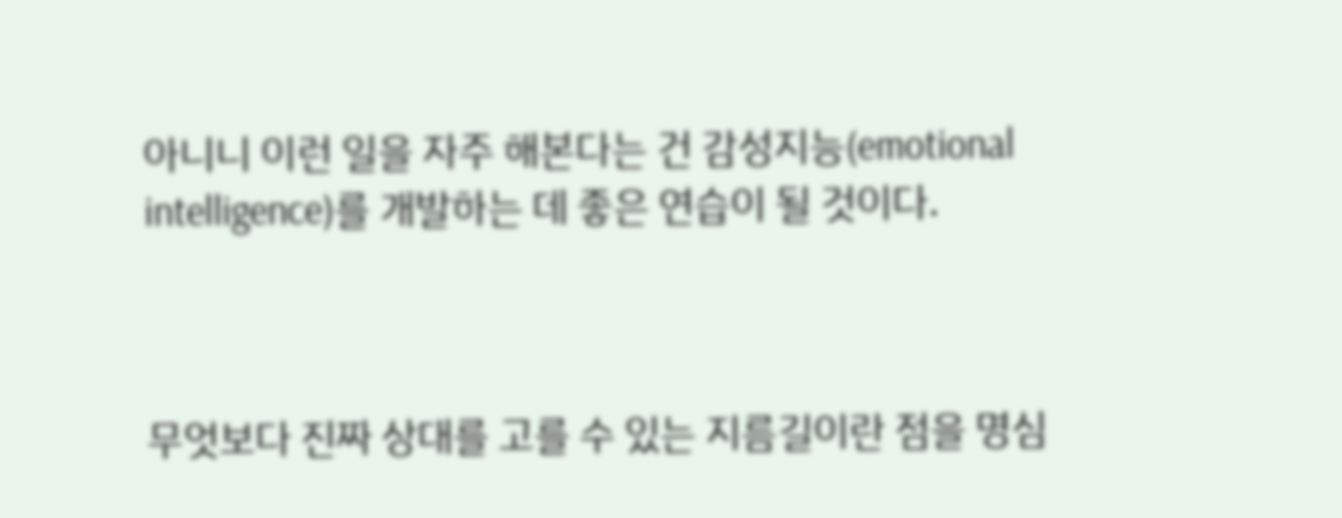아니니 이런 일을 자주 해본다는 건 감성지능(emotional intelligence)를 개발하는 데 좋은 연습이 될 것이다.



무엇보다 진짜 상대를 고를 수 있는 지름길이란 점을 명심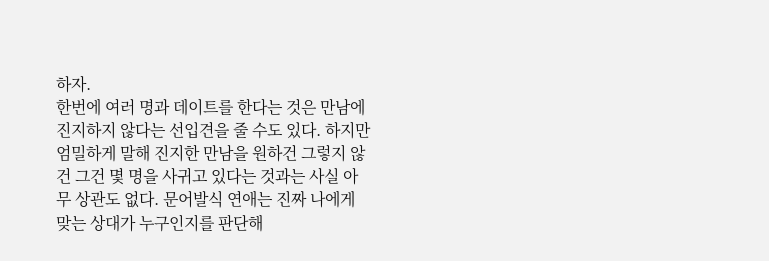하자.
한번에 여러 명과 데이트를 한다는 것은 만남에 진지하지 않다는 선입견을 줄 수도 있다. 하지만 엄밀하게 말해 진지한 만남을 원하건 그렇지 않건 그건 몇 명을 사귀고 있다는 것과는 사실 아무 상관도 없다. 문어발식 연애는 진짜 나에게 맞는 상대가 누구인지를 판단해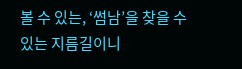볼 수 있는, ‘썸남’을 찾을 수 있는 지름길이니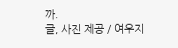까.                                                              글, 사진 제공 / 여우지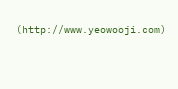(http://www.yeowooji.com)